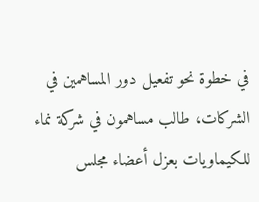في خطوة نحو تفعيل دور المساهمين في الشركات، طالب مساهمون في شركة نماء للكيماويات بعزل أعضاء مجلس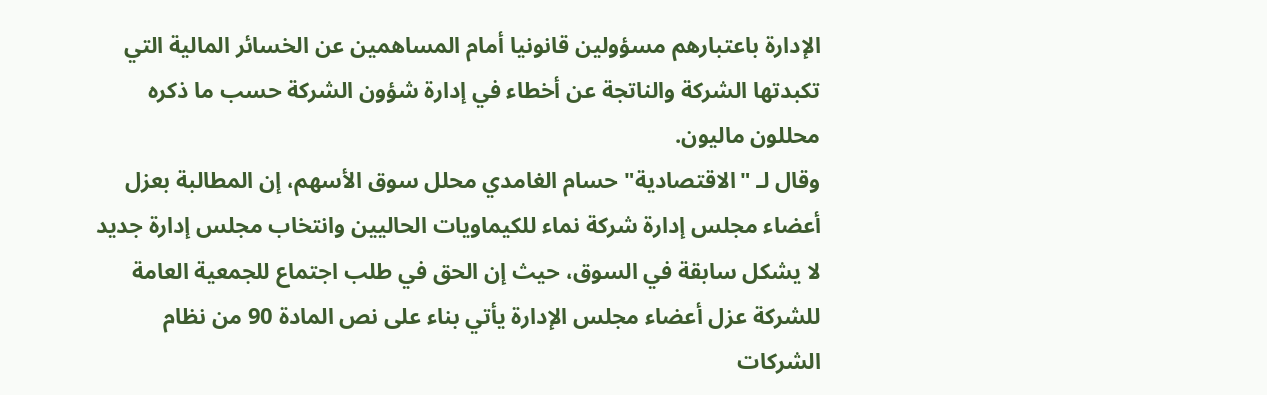الإدارة باعتبارهم مسؤولين قانونيا أمام المساهمين عن الخسائر المالية التي تكبدتها الشركة والناتجة عن أخطاء في إدارة شؤون الشركة حسب ما ذكره محللون ماليون.
وقال لـ "الاقتصادية" حسام الغامدي محلل سوق الأسهم، إن المطالبة بعزل أعضاء مجلس إدارة شركة نماء للكيماويات الحاليين وانتخاب مجلس إدارة جديد لا يشكل سابقة في السوق، حيث إن الحق في طلب اجتماع للجمعية العامة للشركة عزل أعضاء مجلس الإدارة يأتي بناء على نص المادة 90 من نظام الشركات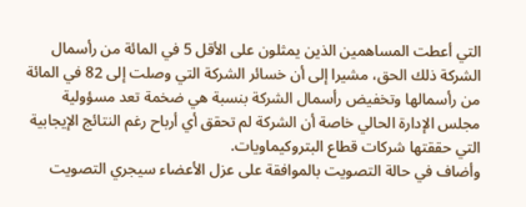التي أعطت المساهمين الذين يمثلون على الأقل 5 في المائة من رأسمال الشركة ذلك الحق، مشيرا إلى أن خسائر الشركة التي وصلت إلى 82 في المائة من رأسمالها وتخفيض رأسمال الشركة بنسبة هي ضخمة تعد مسؤولية مجلس الإدارة الحالي خاصة أن الشركة لم تحقق أي أرباح رغم النتائج الإيجابية التي حققتها شركات قطاع البتروكيماويات.
وأضاف في حالة التصويت بالموافقة على عزل الأعضاء سيجري التصويت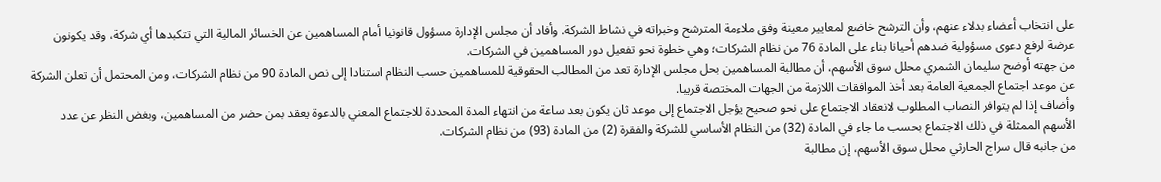على انتخاب أعضاء بدلاء عنهم، وأن الترشح خاضع لمعايير معينة وفق ملاءمة المترشح وخبراته في نشاط الشركة. وأفاد أن مجلس الإدارة مسؤول قانونيا أمام المساهمين عن الخسائر المالية التي تتكبدها أي شركة، وقد يكونون عرضة لرفع دعوى مسؤولية ضدهم أحيانا بناء على المادة 76 من نظام الشركات؛ وهي خطوة نحو تفعيل دور المساهمين في الشركات.
من جهته أوضح سليمان الشمري محلل سوق الأسهم، أن مطالبة المساهمين بحل مجلس الإدارة تعد من المطالب الحقوقية للمساهمين حسب النظام استنادا إلى نص المادة 90 من نظام الشركات، ومن المحتمل أن تعلن الشركة عن موعد اجتماع الجمعية العامة بعد أخذ الموافقات اللازمة من الجهات المختصة قريبا.
وأضاف إذا لم يتوافر النصاب المطلوب لانعقاد الاجتماع على نحو صحيح يؤجل الاجتماع إلى موعد ثان يكون بعد ساعة من انتهاء المدة المحددة للاجتماع المعني بالدعوة يعقد بمن حضر من المساهمين، وبغض النظر عن عدد الأسهم الممثلة في ذلك الاجتماع بحسب ما جاء في المادة (32) من النظام الأساسي للشركة والفقرة (2) من المادة (93) من نظام الشركات.
من جانبه قال سراج الحارثي محلل سوق الأسهم، إن مطالبة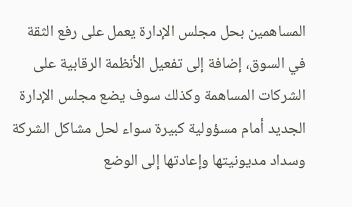المساهمين بحل مجلس الإدارة يعمل على رفع الثقة في السوق، إضافة إلى تفعيل الأنظمة الرقابية على الشركات المساهمة وكذلك سوف يضع مجلس الإدارة الجديد أمام مسؤولية كبيرة سواء لحل مشاكل الشركة وسداد مديونيتها وإعادتها إلى الوضع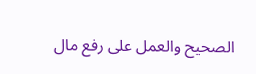الصحيح والعمل على رفع مال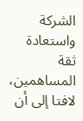الشركة واستعادة ثقة المساهمين، لافتا إلى أن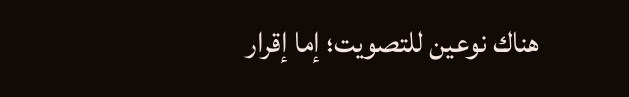هناك نوعين للتصويت؛ إما إقرار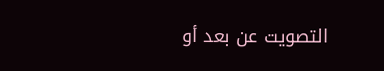التصويت عن بعد أو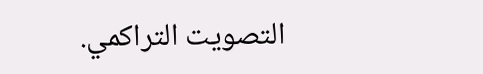التصويت التراكمي.